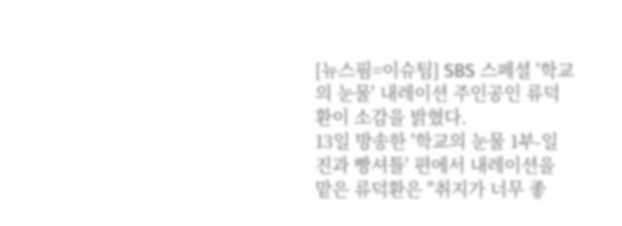[뉴스핌=이슈팀] SBS 스페셜 '학교의 눈물' 내레이션 주인공인 류덕환이 소감을 밝혔다.
13일 방송한 '학교의 눈물 1부-일진과 빵셔틀' 편에서 내레이션을 맡은 류덕환은 "취지가 너무 좋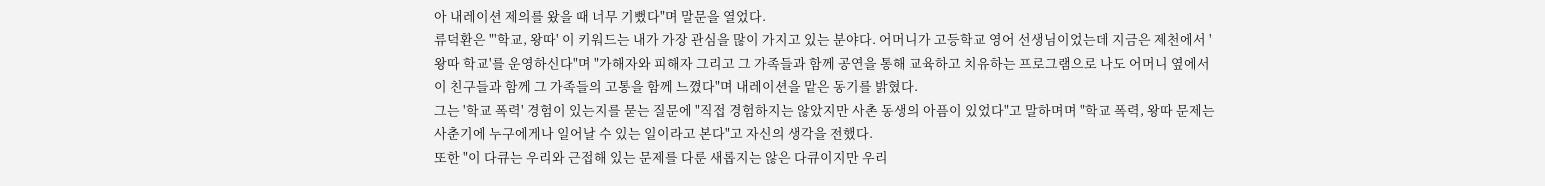아 내레이션 제의를 왔을 때 너무 기뻤다"며 말문을 열었다.
류덕환은 "'학교, 왕따' 이 키워드는 내가 가장 관심을 많이 가지고 있는 분야다. 어머니가 고등학교 영어 선생님이었는데 지금은 제천에서 '왕따 학교'를 운영하신다"며 "가해자와 피해자 그리고 그 가족들과 함께 공연을 통해 교육하고 치유하는 프로그램으로 나도 어머니 옆에서 이 친구들과 함께 그 가족들의 고통을 함께 느꼈다"며 내레이션을 맡은 동기를 밝혔다.
그는 '학교 폭력' 경험이 있는지를 묻는 질문에 "직접 경험하지는 않았지만 사촌 동생의 아픔이 있었다"고 말하며며 "학교 폭력, 왕따 문제는 사춘기에 누구에게나 일어날 수 있는 일이라고 본다"고 자신의 생각을 전했다.
또한 "이 다큐는 우리와 근접해 있는 문제를 다룬 새롭지는 않은 다큐이지만 우리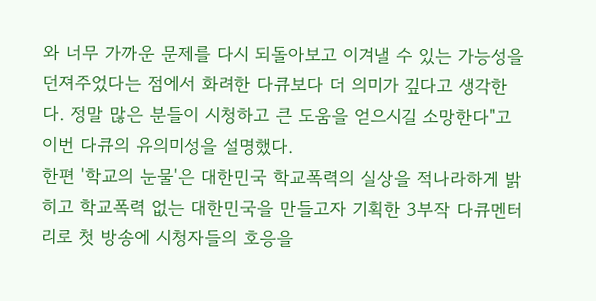와 너무 가까운 문제를 다시 되돌아보고 이겨낼 수 있는 가능성을 던져주었다는 점에서 화려한 다큐보다 더 의미가 깊다고 생각한다. 정말 많은 분들이 시청하고 큰 도움을 얻으시길 소망한다"고 이번 다큐의 유의미성을 설명했다.
한편 '학교의 눈물'은 대한민국 학교폭력의 실상을 적나라하게 밝히고 학교폭력 없는 대한민국을 만들고자 기획한 3부작 다큐멘터리로 첫 방송에 시청자들의 호응을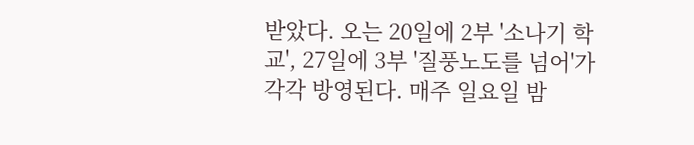받았다. 오는 20일에 2부 '소나기 학교', 27일에 3부 '질풍노도를 넘어'가 각각 방영된다. 매주 일요일 밤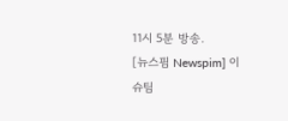11시 5분 방송.
[뉴스핌 Newspim] 이슈팀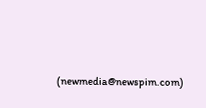(newmedia@newspim.com)